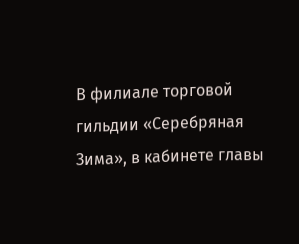В филиале торговой гильдии «Серебряная Зима», в кабинете главы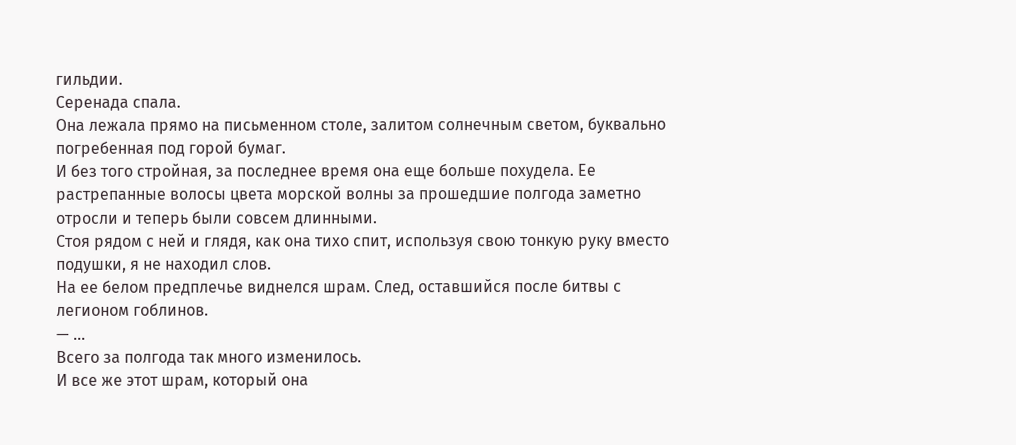гильдии.
Серенада спала.
Она лежала прямо на письменном столе, залитом солнечным светом, буквально погребенная под горой бумаг.
И без того стройная, за последнее время она еще больше похудела. Ее растрепанные волосы цвета морской волны за прошедшие полгода заметно отросли и теперь были совсем длинными.
Стоя рядом с ней и глядя, как она тихо спит, используя свою тонкую руку вместо подушки, я не находил слов.
На ее белом предплечье виднелся шрам. След, оставшийся после битвы с легионом гоблинов.
— ...
Всего за полгода так много изменилось.
И все же этот шрам, который она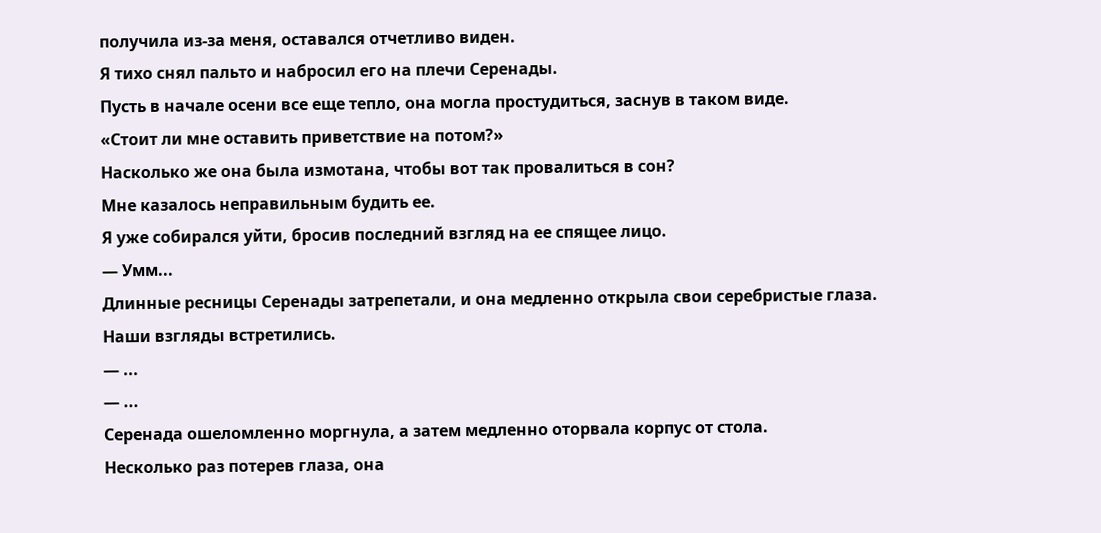получила из-за меня, оставался отчетливо виден.
Я тихо снял пальто и набросил его на плечи Серенады.
Пусть в начале осени все еще тепло, она могла простудиться, заснув в таком виде.
«Стоит ли мне оставить приветствие на потом?»
Насколько же она была измотана, чтобы вот так провалиться в сон?
Мне казалось неправильным будить ее.
Я уже собирался уйти, бросив последний взгляд на ее спящее лицо.
— Умм...
Длинные ресницы Серенады затрепетали, и она медленно открыла свои серебристые глаза.
Наши взгляды встретились.
— ...
— ...
Серенада ошеломленно моргнула, а затем медленно оторвала корпус от стола.
Несколько раз потерев глаза, она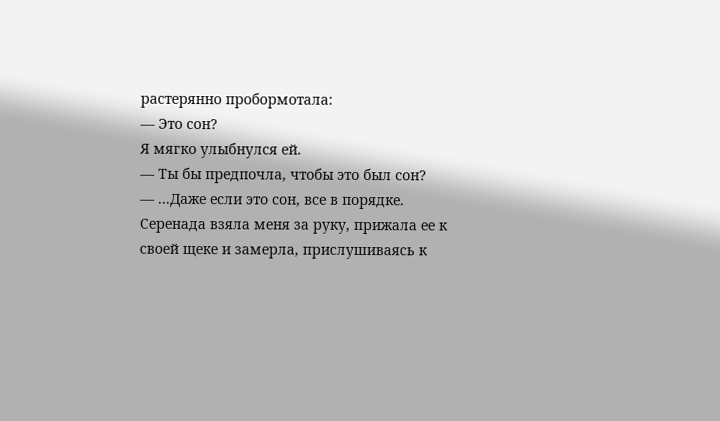растерянно пробормотала:
— Это сон?
Я мягко улыбнулся ей.
— Ты бы предпочла, чтобы это был сон?
— ...Даже если это сон, все в порядке.
Серенада взяла меня за руку, прижала ее к своей щеке и замерла, прислушиваясь к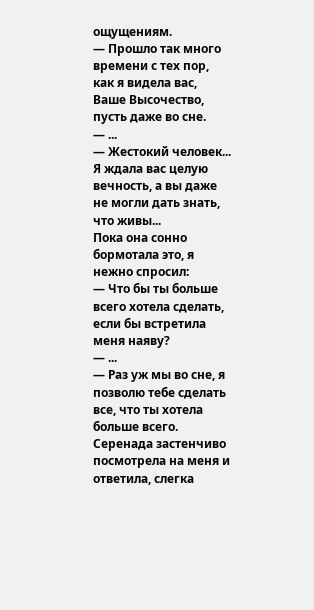ощущениям.
— Прошло так много времени с тех пор, как я видела вас, Ваше Высочество, пусть даже во сне.
— ...
— Жестокий человек... Я ждала вас целую вечность, а вы даже не могли дать знать, что живы...
Пока она сонно бормотала это, я нежно спросил:
— Что бы ты больше всего хотела сделать, если бы встретила меня наяву?
— ...
— Раз уж мы во сне, я позволю тебе сделать все, что ты хотела больше всего.
Серенада застенчиво посмотрела на меня и ответила, слегка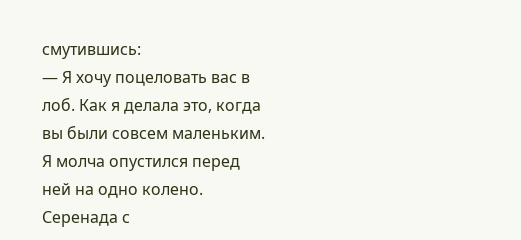смутившись:
— Я хочу поцеловать вас в лоб. Как я делала это, когда вы были совсем маленьким.
Я молча опустился перед ней на одно колено.
Серенада с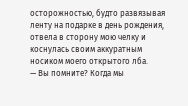осторожностью, будто развязывая ленту на подарке в день рождения, отвела в сторону мою челку и коснулась своим аккуратным носиком моего открытого лба.
— Вы помните? Когда мы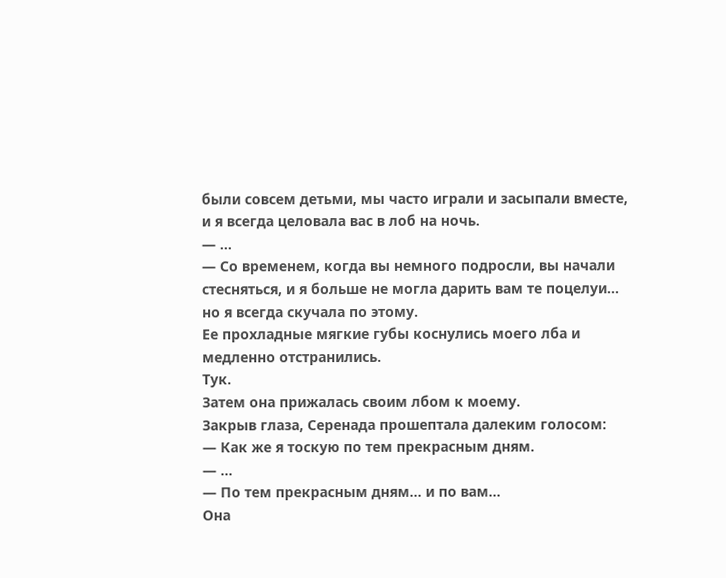были совсем детьми, мы часто играли и засыпали вместе, и я всегда целовала вас в лоб на ночь.
— ...
— Со временем, когда вы немного подросли, вы начали стесняться, и я больше не могла дарить вам те поцелуи... но я всегда скучала по этому.
Ее прохладные мягкие губы коснулись моего лба и медленно отстранились.
Тук.
Затем она прижалась своим лбом к моему.
Закрыв глаза, Серенада прошептала далеким голосом:
— Как же я тоскую по тем прекрасным дням.
— ...
— По тем прекрасным дням... и по вам...
Она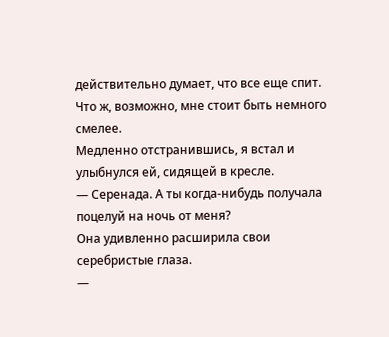действительно думает, что все еще спит.
Что ж, возможно, мне стоит быть немного смелее.
Медленно отстранившись, я встал и улыбнулся ей, сидящей в кресле.
— Серенада. А ты когда-нибудь получала поцелуй на ночь от меня?
Она удивленно расширила свои серебристые глаза.
—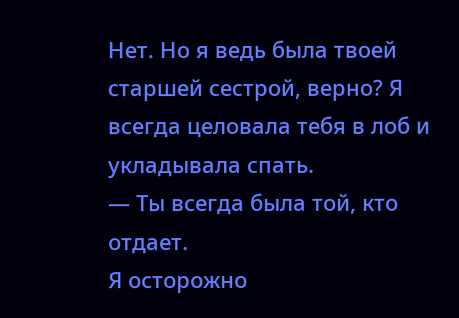Нет. Но я ведь была твоей старшей сестрой, верно? Я всегда целовала тебя в лоб и укладывала спать.
— Ты всегда была той, кто отдает.
Я осторожно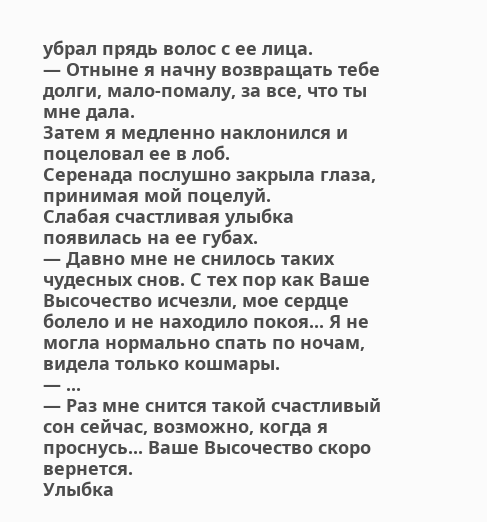убрал прядь волос с ее лица.
— Отныне я начну возвращать тебе долги, мало-помалу, за все, что ты мне дала.
Затем я медленно наклонился и поцеловал ее в лоб.
Серенада послушно закрыла глаза, принимая мой поцелуй.
Слабая счастливая улыбка появилась на ее губах.
— Давно мне не снилось таких чудесных снов. С тех пор как Ваше Высочество исчезли, мое сердце болело и не находило покоя... Я не могла нормально спать по ночам, видела только кошмары.
— ...
— Раз мне снится такой счастливый сон сейчас, возможно, когда я проснусь... Ваше Высочество скоро вернется.
Улыбка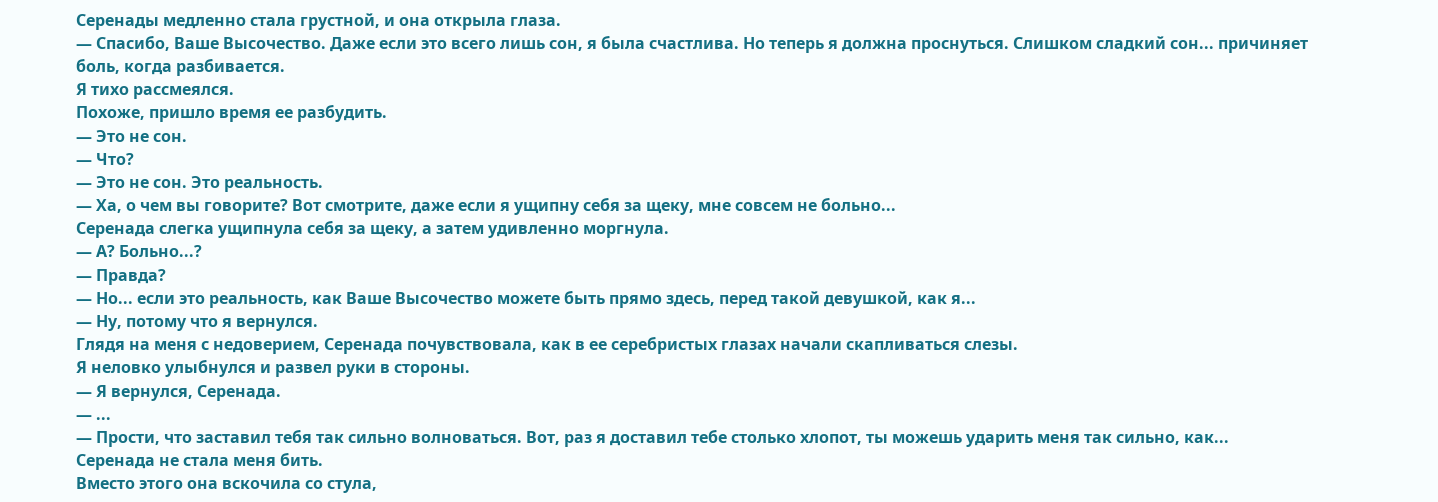Серенады медленно стала грустной, и она открыла глаза.
— Спасибо, Ваше Высочество. Даже если это всего лишь сон, я была счастлива. Но теперь я должна проснуться. Слишком сладкий сон... причиняет боль, когда разбивается.
Я тихо рассмеялся.
Похоже, пришло время ее разбудить.
— Это не сон.
— Что?
— Это не сон. Это реальность.
— Ха, о чем вы говорите? Вот смотрите, даже если я ущипну себя за щеку, мне совсем не больно...
Серенада слегка ущипнула себя за щеку, а затем удивленно моргнула.
— А? Больно...?
— Правда?
— Но... если это реальность, как Ваше Высочество можете быть прямо здесь, перед такой девушкой, как я...
— Ну, потому что я вернулся.
Глядя на меня с недоверием, Серенада почувствовала, как в ее серебристых глазах начали скапливаться слезы.
Я неловко улыбнулся и развел руки в стороны.
— Я вернулся, Серенада.
— ...
— Прости, что заставил тебя так сильно волноваться. Вот, раз я доставил тебе столько хлопот, ты можешь ударить меня так сильно, как...
Серенада не стала меня бить.
Вместо этого она вскочила со стула,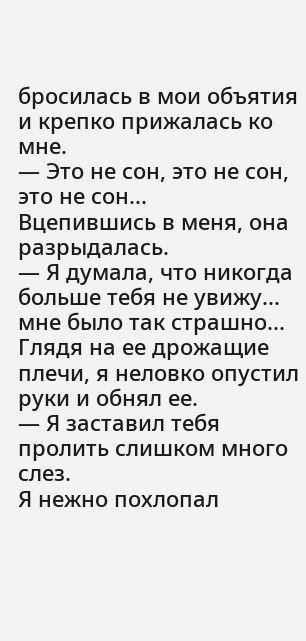бросилась в мои объятия и крепко прижалась ко мне.
— Это не сон, это не сон, это не сон...
Вцепившись в меня, она разрыдалась.
— Я думала, что никогда больше тебя не увижу... мне было так страшно...
Глядя на ее дрожащие плечи, я неловко опустил руки и обнял ее.
— Я заставил тебя пролить слишком много слез.
Я нежно похлопал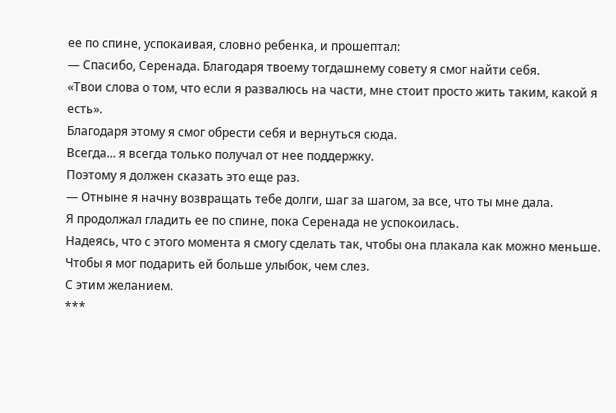ее по спине, успокаивая, словно ребенка, и прошептал:
— Спасибо, Серенада. Благодаря твоему тогдашнему совету я смог найти себя.
«Твои слова о том, что если я развалюсь на части, мне стоит просто жить таким, какой я есть».
Благодаря этому я смог обрести себя и вернуться сюда.
Всегда... я всегда только получал от нее поддержку.
Поэтому я должен сказать это еще раз.
— Отныне я начну возвращать тебе долги, шаг за шагом, за все, что ты мне дала.
Я продолжал гладить ее по спине, пока Серенада не успокоилась.
Надеясь, что с этого момента я смогу сделать так, чтобы она плакала как можно меньше.
Чтобы я мог подарить ей больше улыбок, чем слез.
С этим желанием.
***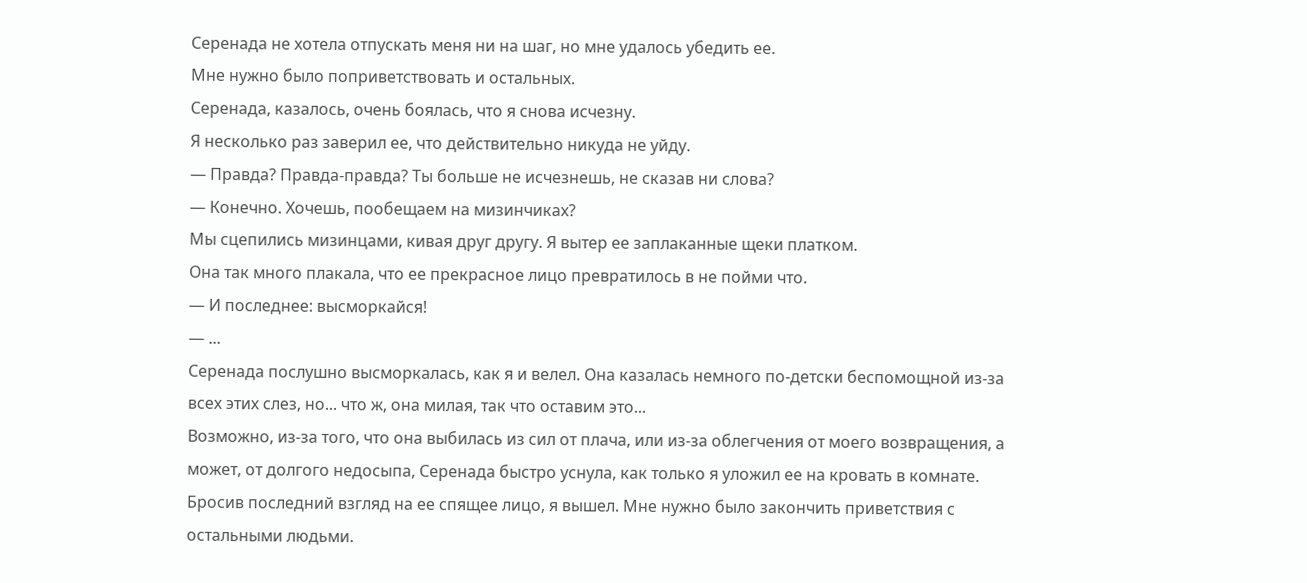Серенада не хотела отпускать меня ни на шаг, но мне удалось убедить ее.
Мне нужно было поприветствовать и остальных.
Серенада, казалось, очень боялась, что я снова исчезну.
Я несколько раз заверил ее, что действительно никуда не уйду.
— Правда? Правда-правда? Ты больше не исчезнешь, не сказав ни слова?
— Конечно. Хочешь, пообещаем на мизинчиках?
Мы сцепились мизинцами, кивая друг другу. Я вытер ее заплаканные щеки платком.
Она так много плакала, что ее прекрасное лицо превратилось в не пойми что.
— И последнее: высморкайся!
— ...
Серенада послушно высморкалась, как я и велел. Она казалась немного по-детски беспомощной из-за всех этих слез, но... что ж, она милая, так что оставим это...
Возможно, из-за того, что она выбилась из сил от плача, или из-за облегчения от моего возвращения, а может, от долгого недосыпа, Серенада быстро уснула, как только я уложил ее на кровать в комнате.
Бросив последний взгляд на ее спящее лицо, я вышел. Мне нужно было закончить приветствия с остальными людьми.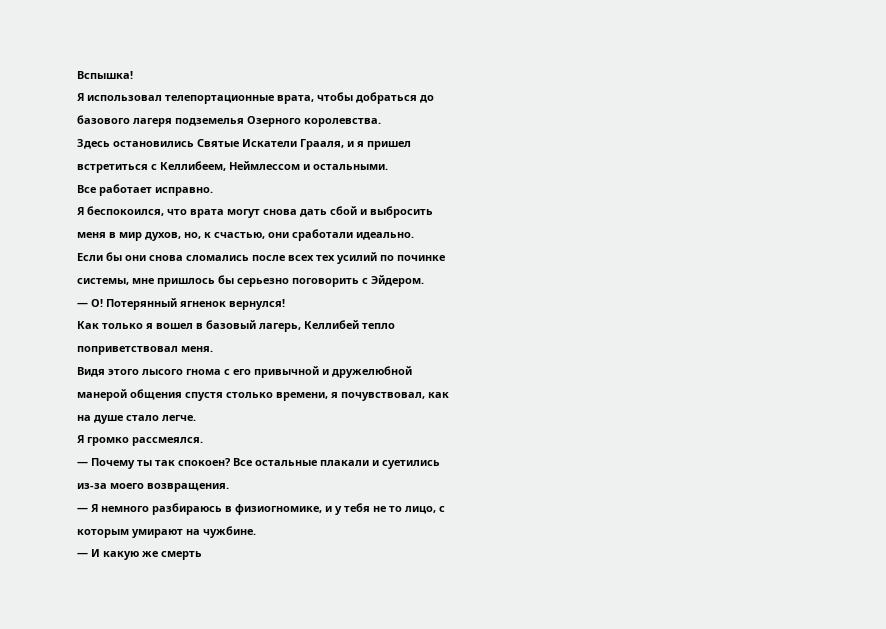Вспышка!
Я использовал телепортационные врата, чтобы добраться до базового лагеря подземелья Озерного королевства.
Здесь остановились Святые Искатели Грааля, и я пришел встретиться с Келлибеем, Неймлессом и остальными.
Все работает исправно.
Я беспокоился, что врата могут снова дать сбой и выбросить меня в мир духов, но, к счастью, они сработали идеально.
Если бы они снова сломались после всех тех усилий по починке системы, мне пришлось бы серьезно поговорить с Эйдером.
— О! Потерянный ягненок вернулся!
Как только я вошел в базовый лагерь, Келлибей тепло поприветствовал меня.
Видя этого лысого гнома с его привычной и дружелюбной манерой общения спустя столько времени, я почувствовал, как на душе стало легче.
Я громко рассмеялся.
— Почему ты так спокоен? Все остальные плакали и суетились из-за моего возвращения.
— Я немного разбираюсь в физиогномике, и у тебя не то лицо, с которым умирают на чужбине.
— И какую же смерть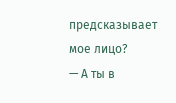предсказывает мое лицо?
— А ты в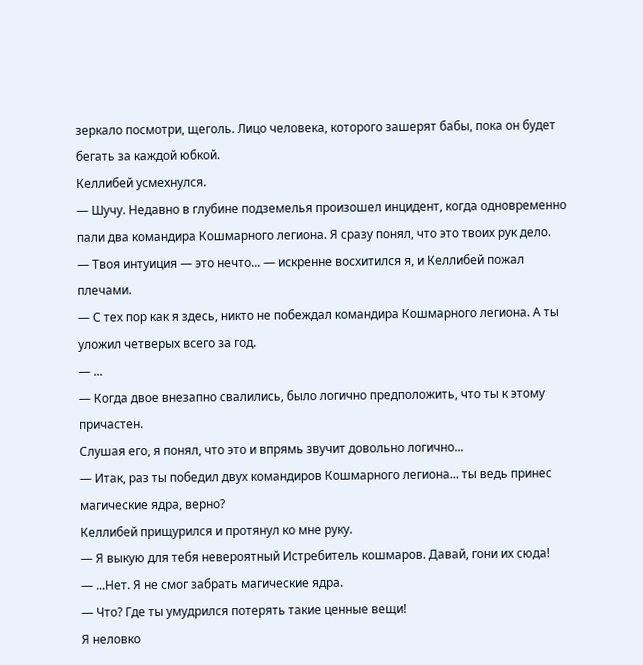зеркало посмотри, щеголь. Лицо человека, которого зашерят бабы, пока он будет бегать за каждой юбкой.
Келлибей усмехнулся.
— Шучу. Недавно в глубине подземелья произошел инцидент, когда одновременно пали два командира Кошмарного легиона. Я сразу понял, что это твоих рук дело.
— Твоя интуиция — это нечто... — искренне восхитился я, и Келлибей пожал плечами.
— С тех пор как я здесь, никто не побеждал командира Кошмарного легиона. А ты уложил четверых всего за год.
— ...
— Когда двое внезапно свалились, было логично предположить, что ты к этому причастен.
Слушая его, я понял, что это и впрямь звучит довольно логично...
— Итак, раз ты победил двух командиров Кошмарного легиона... ты ведь принес магические ядра, верно?
Келлибей прищурился и протянул ко мне руку.
— Я выкую для тебя невероятный Истребитель кошмаров. Давай, гони их сюда!
— ...Нет. Я не смог забрать магические ядра.
— Что? Где ты умудрился потерять такие ценные вещи!
Я неловко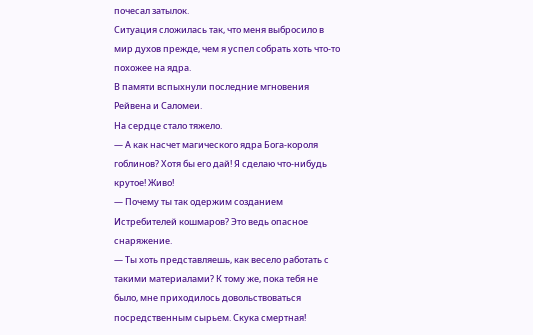почесал затылок.
Ситуация сложилась так, что меня выбросило в мир духов прежде, чем я успел собрать хоть что-то похожее на ядра.
В памяти вспыхнули последние мгновения Рейвена и Саломеи.
На сердце стало тяжело.
— А как насчет магического ядра Бога-короля гоблинов? Хотя бы его дай! Я сделаю что-нибудь крутое! Живо!
— Почему ты так одержим созданием Истребителей кошмаров? Это ведь опасное снаряжение.
— Ты хоть представляешь, как весело работать с такими материалами? К тому же, пока тебя не было, мне приходилось довольствоваться посредственным сырьем. Скука смертная!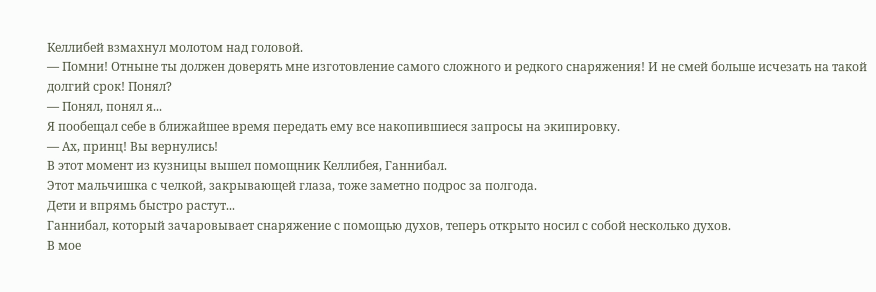Келлибей взмахнул молотом над головой.
— Помни! Отныне ты должен доверять мне изготовление самого сложного и редкого снаряжения! И не смей больше исчезать на такой долгий срок! Понял?
— Понял, понял я...
Я пообещал себе в ближайшее время передать ему все накопившиеся запросы на экипировку.
— Ах, принц! Вы вернулись!
В этот момент из кузницы вышел помощник Келлибея, Ганнибал.
Этот мальчишка с челкой, закрывающей глаза, тоже заметно подрос за полгода.
Дети и впрямь быстро растут...
Ганнибал, который зачаровывает снаряжение с помощью духов, теперь открыто носил с собой несколько духов.
В мое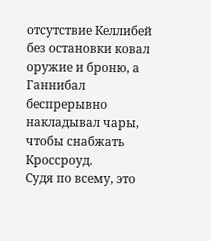отсутствие Келлибей без остановки ковал оружие и броню, а Ганнибал беспрерывно накладывал чары, чтобы снабжать Кроссроуд.
Судя по всему, это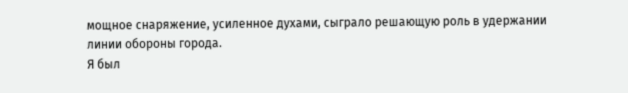мощное снаряжение, усиленное духами, сыграло решающую роль в удержании линии обороны города.
Я был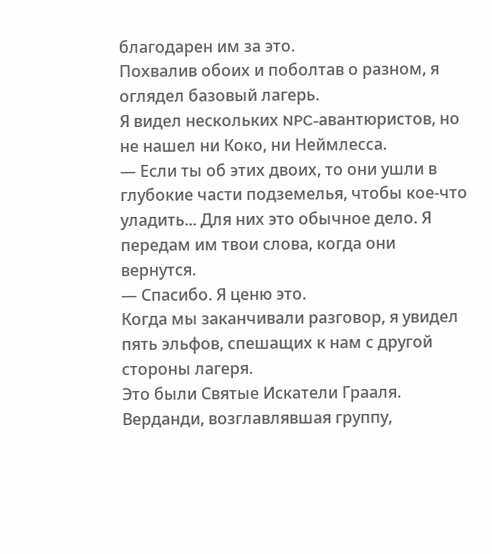благодарен им за это.
Похвалив обоих и поболтав о разном, я оглядел базовый лагерь.
Я видел нескольких NPC-авантюристов, но не нашел ни Коко, ни Неймлесса.
— Если ты об этих двоих, то они ушли в глубокие части подземелья, чтобы кое-что уладить... Для них это обычное дело. Я передам им твои слова, когда они вернутся.
— Спасибо. Я ценю это.
Когда мы заканчивали разговор, я увидел пять эльфов, спешащих к нам с другой стороны лагеря.
Это были Святые Искатели Грааля. Верданди, возглавлявшая группу,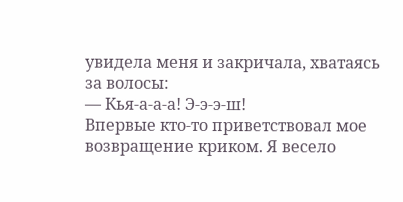увидела меня и закричала, хватаясь за волосы:
— Кья-а-а-а! Э-э-э-ш!
Впервые кто-то приветствовал мое возвращение криком. Я весело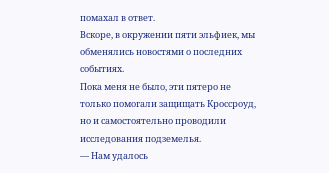помахал в ответ.
Вскоре, в окружении пяти эльфиек, мы обменялись новостями о последних событиях.
Пока меня не было, эти пятеро не только помогали защищать Кроссроуд, но и самостоятельно проводили исследования подземелья.
— Нам удалось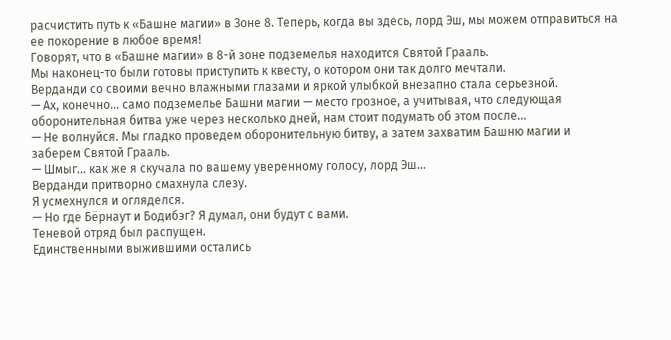расчистить путь к «Башне магии» в Зоне 8. Теперь, когда вы здесь, лорд Эш, мы можем отправиться на ее покорение в любое время!
Говорят, что в «Башне магии» в 8-й зоне подземелья находится Святой Грааль.
Мы наконец-то были готовы приступить к квесту, о котором они так долго мечтали.
Верданди со своими вечно влажными глазами и яркой улыбкой внезапно стала серьезной.
— Ах, конечно... само подземелье Башни магии — место грозное, а учитывая, что следующая оборонительная битва уже через несколько дней, нам стоит подумать об этом после...
— Не волнуйся. Мы гладко проведем оборонительную битву, а затем захватим Башню магии и заберем Святой Грааль.
— Шмыг... как же я скучала по вашему уверенному голосу, лорд Эш...
Верданди притворно смахнула слезу.
Я усмехнулся и огляделся.
— Но где Бёрнаут и Бодибэг? Я думал, они будут с вами.
Теневой отряд был распущен.
Единственными выжившими остались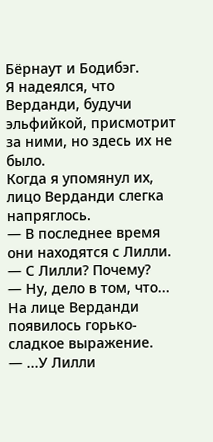Бёрнаут и Бодибэг.
Я надеялся, что Верданди, будучи эльфийкой, присмотрит за ними, но здесь их не было.
Когда я упомянул их, лицо Верданди слегка напряглось.
— В последнее время они находятся с Лилли.
— С Лилли? Почему?
— Ну, дело в том, что...
На лице Верданди появилось горько-сладкое выражение.
— ...У Лилли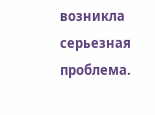возникла серьезная проблема.